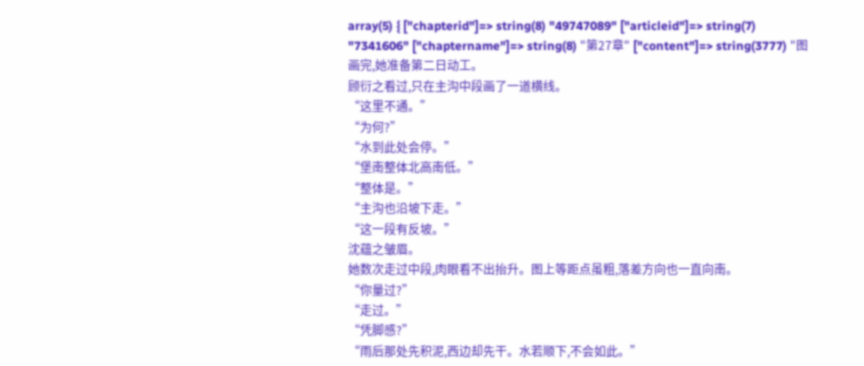array(5) { ["chapterid"]=> string(8) "49747089" ["articleid"]=> string(7) "7341606" ["chaptername"]=> string(8) "第27章" ["content"]=> string(3777) "图画完,她准备第二日动工。
顾衍之看过,只在主沟中段画了一道横线。
“这里不通。”
“为何?”
“水到此处会停。”
“堡南整体北高南低。”
“整体是。”
“主沟也沿坡下走。”
“这一段有反坡。”
沈蕴之皱眉。
她数次走过中段,肉眼看不出抬升。图上等距点虽粗,落差方向也一直向南。
“你量过?”
“走过。”
“凭脚感?”
“雨后那处先积泥,西边却先干。水若顺下,不会如此。”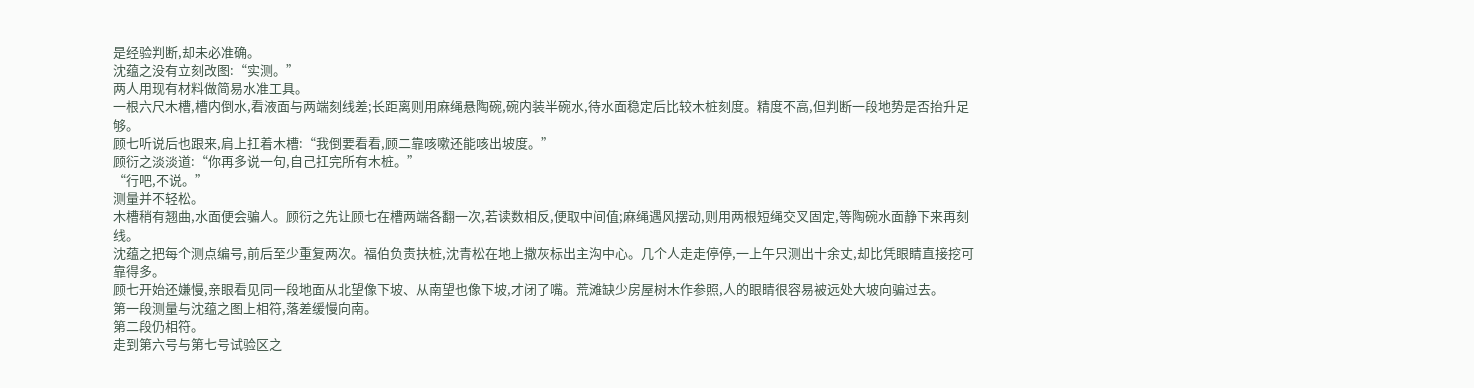是经验判断,却未必准确。
沈蕴之没有立刻改图:“实测。”
两人用现有材料做简易水准工具。
一根六尺木槽,槽内倒水,看液面与两端刻线差;长距离则用麻绳悬陶碗,碗内装半碗水,待水面稳定后比较木桩刻度。精度不高,但判断一段地势是否抬升足够。
顾七听说后也跟来,肩上扛着木槽:“我倒要看看,顾二靠咳嗽还能咳出坡度。”
顾衍之淡淡道:“你再多说一句,自己扛完所有木桩。”
“行吧,不说。”
测量并不轻松。
木槽稍有翘曲,水面便会骗人。顾衍之先让顾七在槽两端各翻一次,若读数相反,便取中间值;麻绳遇风摆动,则用两根短绳交叉固定,等陶碗水面静下来再刻线。
沈蕴之把每个测点编号,前后至少重复两次。福伯负责扶桩,沈青松在地上撒灰标出主沟中心。几个人走走停停,一上午只测出十余丈,却比凭眼睛直接挖可靠得多。
顾七开始还嫌慢,亲眼看见同一段地面从北望像下坡、从南望也像下坡,才闭了嘴。荒滩缺少房屋树木作参照,人的眼睛很容易被远处大坡向骗过去。
第一段测量与沈蕴之图上相符,落差缓慢向南。
第二段仍相符。
走到第六号与第七号试验区之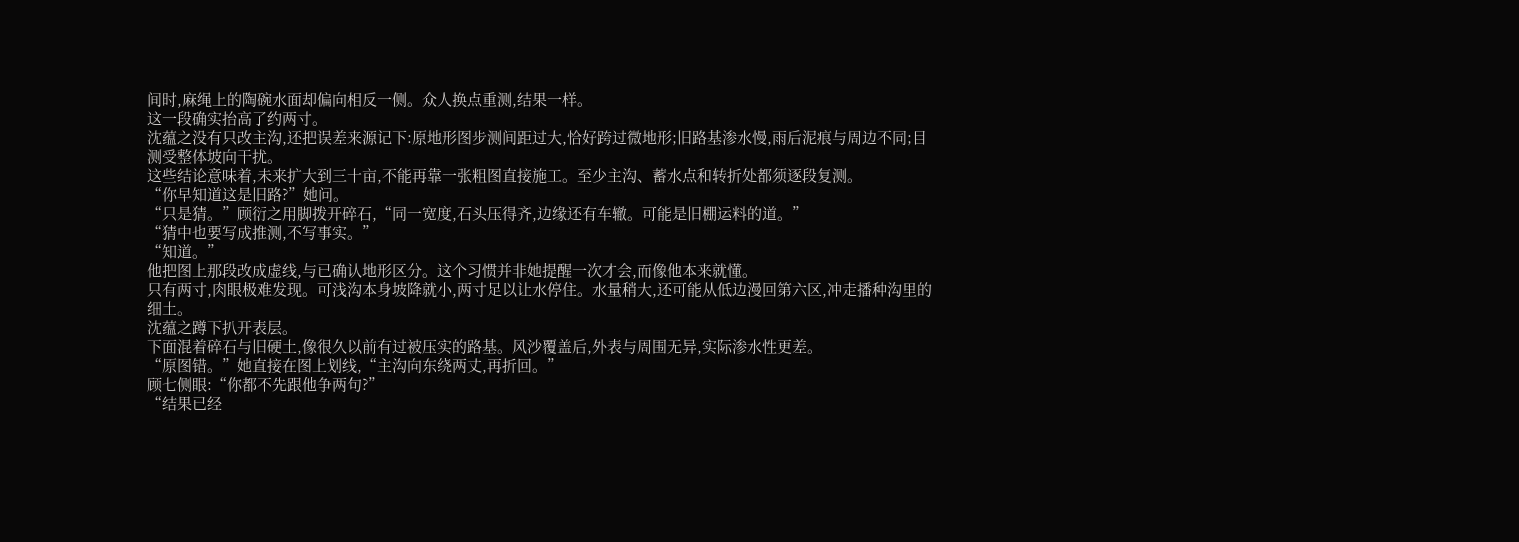间时,麻绳上的陶碗水面却偏向相反一侧。众人换点重测,结果一样。
这一段确实抬高了约两寸。
沈蕴之没有只改主沟,还把误差来源记下:原地形图步测间距过大,恰好跨过微地形;旧路基渗水慢,雨后泥痕与周边不同;目测受整体坡向干扰。
这些结论意味着,未来扩大到三十亩,不能再靠一张粗图直接施工。至少主沟、蓄水点和转折处都须逐段复测。
“你早知道这是旧路?”她问。
“只是猜。”顾衍之用脚拨开碎石,“同一宽度,石头压得齐,边缘还有车辙。可能是旧棚运料的道。”
“猜中也要写成推测,不写事实。”
“知道。”
他把图上那段改成虚线,与已确认地形区分。这个习惯并非她提醒一次才会,而像他本来就懂。
只有两寸,肉眼极难发现。可浅沟本身坡降就小,两寸足以让水停住。水量稍大,还可能从低边漫回第六区,冲走播种沟里的细土。
沈蕴之蹲下扒开表层。
下面混着碎石与旧硬土,像很久以前有过被压实的路基。风沙覆盖后,外表与周围无异,实际渗水性更差。
“原图错。”她直接在图上划线,“主沟向东绕两丈,再折回。”
顾七侧眼:“你都不先跟他争两句?”
“结果已经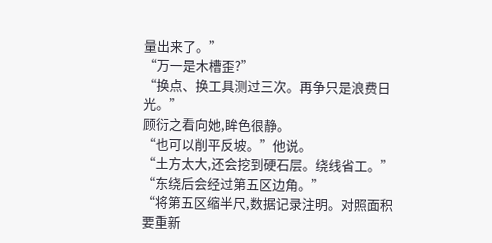量出来了。”
“万一是木槽歪?”
“换点、换工具测过三次。再争只是浪费日光。”
顾衍之看向她,眸色很静。
“也可以削平反坡。”他说。
“土方太大,还会挖到硬石层。绕线省工。”
“东绕后会经过第五区边角。”
“将第五区缩半尺,数据记录注明。对照面积要重新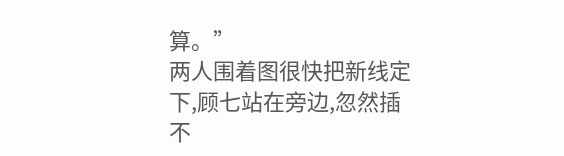算。”
两人围着图很快把新线定下,顾七站在旁边,忽然插不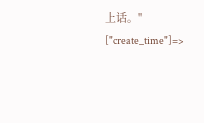上话。" ["create_time"]=>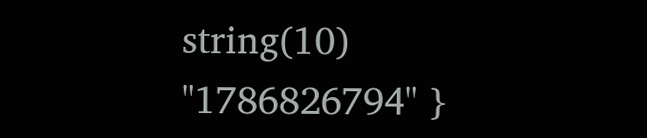string(10) "1786826794" }